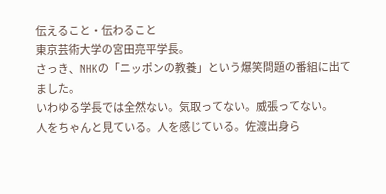伝えること・伝わること
東京芸術大学の宮田亮平学長。
さっき、NHKの「ニッポンの教養」という爆笑問題の番組に出てました。
いわゆる学長では全然ない。気取ってない。威張ってない。
人をちゃんと見ている。人を感じている。佐渡出身ら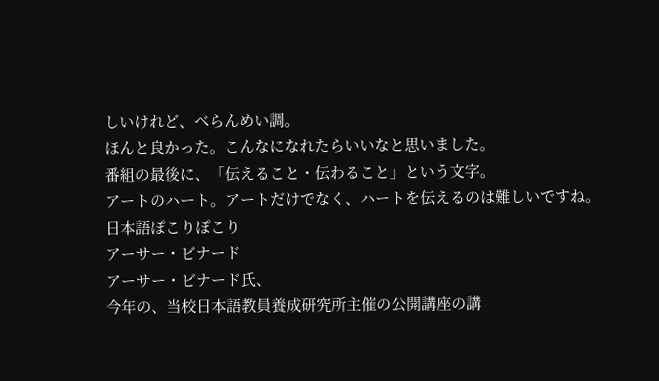しいけれど、べらんめい調。
ほんと良かった。こんなになれたらいいなと思いました。
番組の最後に、「伝えること・伝わること」という文字。
アートのハート。アートだけでなく、ハートを伝えるのは難しいですね。
日本語ぽこりぽこり
アーサー・ビナード
アーサー・ビナード氏、
今年の、当校日本語教員養成研究所主催の公開講座の講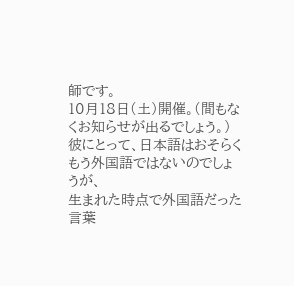師です。
10月18日(土)開催。(間もなくお知らせが出るでしょう。)
彼にとって、日本語はおそらくもう外国語ではないのでしょうが、
生まれた時点で外国語だった言葉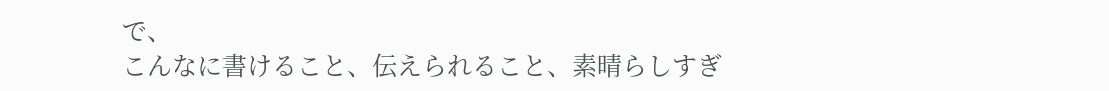で、
こんなに書けること、伝えられること、素晴らしすぎ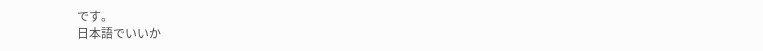です。
日本語でいいか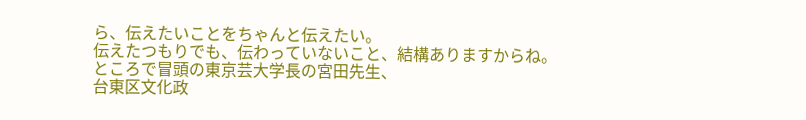ら、伝えたいことをちゃんと伝えたい。
伝えたつもりでも、伝わっていないこと、結構ありますからね。
ところで冒頭の東京芸大学長の宮田先生、
台東区文化政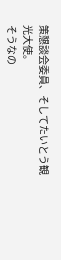策懇談会委員、そしてたいとう観光大使。
そうなの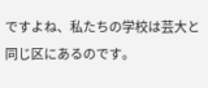ですよね、私たちの学校は芸大と同じ区にあるのです。